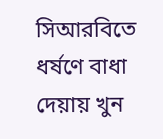সিআরবিতে ধর্ষণে বাধা দেয়ায় খুন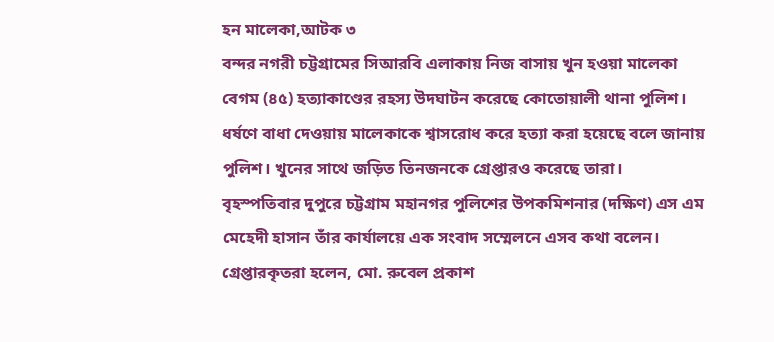হন মালেকা,আটক ৩
বন্দর নগরী চট্টগ্রামের সিআরবি এলাকায় নিজ বাসায় খুন হওয়া মালেকা বেগম (৪৫) হত্যাকাণ্ডের রহস্য উদঘাটন করেছে কোতোয়ালী থানা পুলিশ।
ধর্ষণে বাধা দেওয়ায় মালেকাকে শ্বাসরোধ করে হত্যা করা হয়েছে বলে জানায় পুলিশ। খুনের সাথে জড়িত তিনজনকে গ্রেপ্তারও করেছে তারা।
বৃহস্পতিবার দুপুরে চট্টগ্রাম মহানগর পুলিশের উপকমিশনার (দক্ষিণ) এস এম মেহেদী হাসান তাঁর কার্যালয়ে এক সংবাদ সম্মেলনে এসব কথা বলেন।
গ্রেপ্তারকৃতরা হলেন, মো. রুবেল প্রকাশ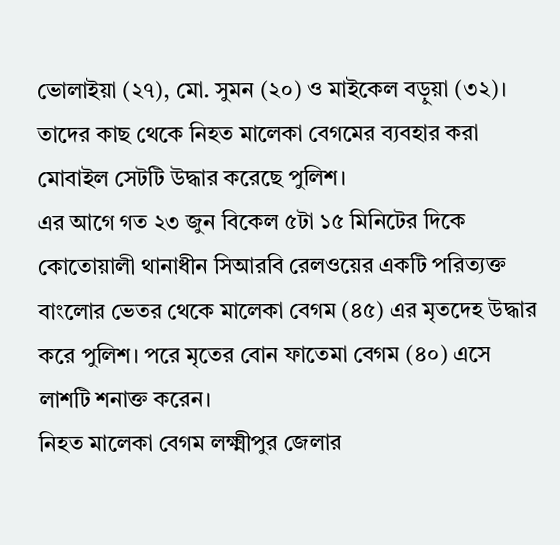ভোলাইয়া (২৭), মো. সুমন (২০) ও মাইকেল বড়ুয়া (৩২)।
তাদের কাছ থেকে নিহত মালেকা বেগমের ব্যবহার করা মোবাইল সেটটি উদ্ধার করেছে পুলিশ।
এর আগে গত ২৩ জুন বিকেল ৫টা ১৫ মিনিটের দিকে কোতোয়ালী থানাধীন সিআরবি রেলওয়ের একটি পরিত্যক্ত বাংলোর ভেতর থেকে মালেকা বেগম (৪৫) এর মৃতদেহ উদ্ধার করে পুলিশ। পরে মৃতের বোন ফাতেমা বেগম (৪০) এসে লাশটি শনাক্ত করেন।
নিহত মালেকা বেগম লক্ষ্মীপুর জেলার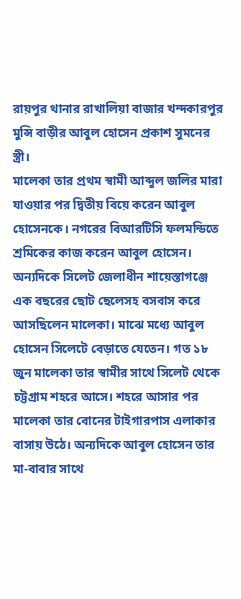রায়পুর থানার রাখালিয়া বাজার খন্দকারপুর মুন্সি বাড়ীর আবুল হোসেন প্রকাশ সুমনের স্ত্রী।
মালেকা তার প্রথম স্বামী আব্দুল জলির মারা যাওয়ার পর দ্বিতীয় বিয়ে করেন আবুল হোসেনকে। নগরের বিআরটিসি ফলমন্ডিতে শ্রমিকের কাজ করেন আবুল হোসেন।
অন্যদিকে সিলেট জেলাধীন শায়েস্তাগঞ্জে এক বছরের ছোট ছেলেসহ বসবাস করে আসছিলেন মালেকা। মাঝে মধ্যে আবুল হোসেন সিলেটে বেড়াতে যেতেন। গত ১৮ জুন মালেকা তার স্বামীর সাথে সিলেট থেকে চট্টগ্রাম শহরে আসে। শহরে আসার পর মালেকা তার বোনের টাইগারপাস এলাকার বাসায় উঠে। অন্যদিকে আবুল হোসেন তার মা-বাবার সাথে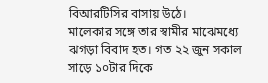বিআরটিসির বাসায় উঠে।
মালেকার সঙ্গে তার স্বামীর মাঝেমধ্যে ঝগড়া বিবাদ হত। গত ২২ জুন সকাল সাড়ে ১০টার দিকে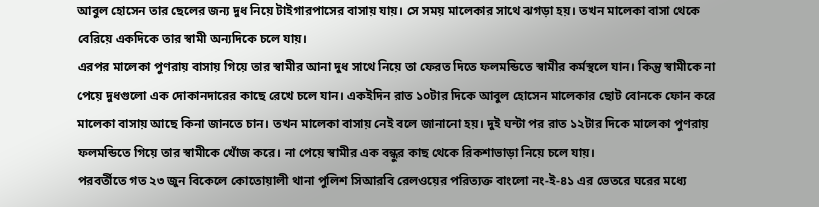আবুল হোসেন তার ছেলের জন্য দুধ নিয়ে টাইগারপাসের বাসায় যায়। সে সময় মালেকার সাথে ঝগড়া হয়। তখন মালেকা বাসা থেকে বেরিয়ে একদিকে তার স্বামী অন্যদিকে চলে যায়।
এরপর মালেকা পুণরায় বাসায় গিয়ে তার স্বামীর আনা দুধ সাথে নিয়ে তা ফেরত দিতে ফলমন্ডিতে স্বামীর কর্মস্থলে যান। কিন্তু স্বামীকে না পেয়ে দুধগুলো এক দোকানদারের কাছে রেখে চলে যান। একইদিন রাত ১০টার দিকে আবুল হোসেন মালেকার ছোট বোনকে ফোন করে মালেকা বাসায় আছে কিনা জানতে চান। তখন মালেকা বাসায় নেই বলে জানানো হয়। দুই ঘন্টা পর রাত ১২টার দিকে মালেকা পুণরায় ফলমন্ডিতে গিয়ে তার স্বামীকে খোঁজ করে। না পেয়ে স্বামীর এক বন্ধুর কাছ থেকে রিকশাভাড়া নিয়ে চলে যায়।
পরবর্তীতে গত ২৩ জুন বিকেলে কোতোয়ালী থানা পুলিশ সিআরবি রেলওয়ের পরিত্যক্ত বাংলো নং-ই-৪১ এর ভেতরে ঘরের মধ্যে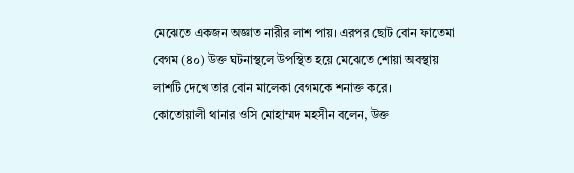মেঝেতে একজন অজ্ঞাত নারীর লাশ পায়। এরপর ছোট বোন ফাতেমা বেগম (৪০) উক্ত ঘটনাস্থলে উপস্থিত হয়ে মেঝেতে শোয়া অবস্থায় লাশটি দেখে তার বোন মালেকা বেগমকে শনাক্ত করে।
কোতোয়ালী থানার ওসি মোহাম্মদ মহসীন বলেন, উক্ত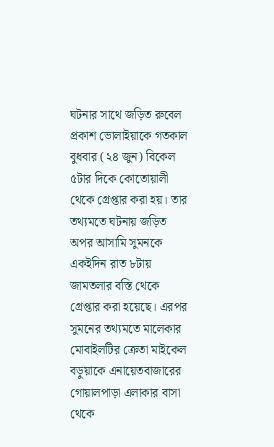ঘটনার সাথে জড়িত রুবেল প্রকাশ ভোলাইয়াকে গতকাল বুধবার (২৪ জুন) বিকেল ৫টার দিকে কোতোয়ালী থেকে গ্রেপ্তার করা হয়। তার তথ্যমতে ঘটনায় জড়িত অপর আসামি সুমনকে একইদিন রাত ৮টায় জামতলার বস্তি থেকে গ্রেপ্তার করা হয়েছে। এরপর সুমনের তথ্যমতে মালেকার মোবাইলটির ক্রেতা মাইকেল বড়ুয়াকে এনায়েতবাজারের গোয়ালপাড়া এলাকার বাসা থেকে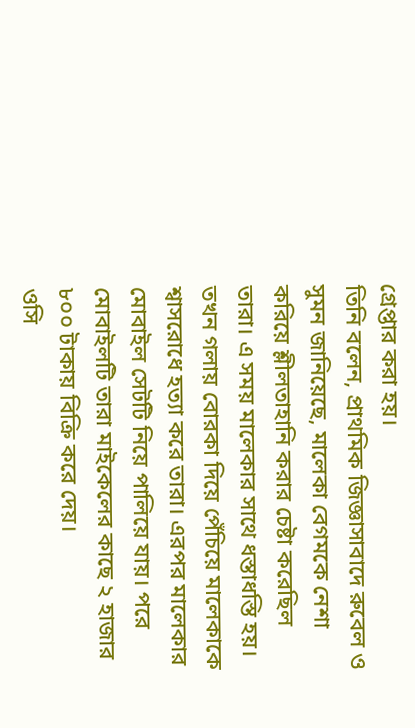গ্রেপ্তার করা হয়।
তিনি বলেন, প্রাথমিক জিজ্ঞাসাবাদে রুবেল ও সুমন জানিয়েছে, মালেকা বেগমকে নেশা করিয়ে শ্লীলতাহানি করার চেষ্টা করেছিল তারা। এ সময় মালেকার সাথে ধস্তাধস্তি হয়। তখন গলায় বোরকা দিয়ে পেঁচিয়ে মালেকাকে শ্বাসরোধে হত্যা করে তারা। এরপর মালেকার মোবাইল সেটটি নিয়ে পালিয়ে যায়। পরে মোবাইলটি তারা মাইকেলের কাছে ২ হাজার ৮০০ টাকায় বিক্রি করে দেয়।
ওসি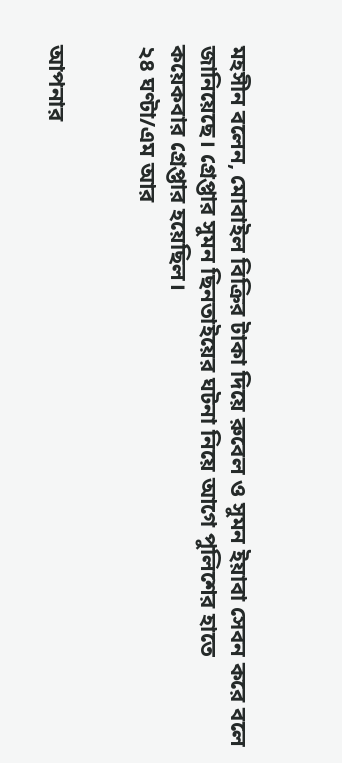মহসীন বলেন, মোবাইল বিক্রির টাকা দিয়ে রুবেল ও সুমন ইয়াবা সেবন করে বলে জানিয়েছে। গ্রেপ্তার সুমন ছিনতাইয়ের ঘটনা নিয়ে আগে পুলিশের হাতে কয়েকবার গ্রেপ্তার হয়েছিল।
২৪ ঘণ্টা/এম আর


আপনার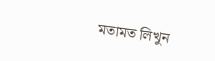মতামত লিখুন